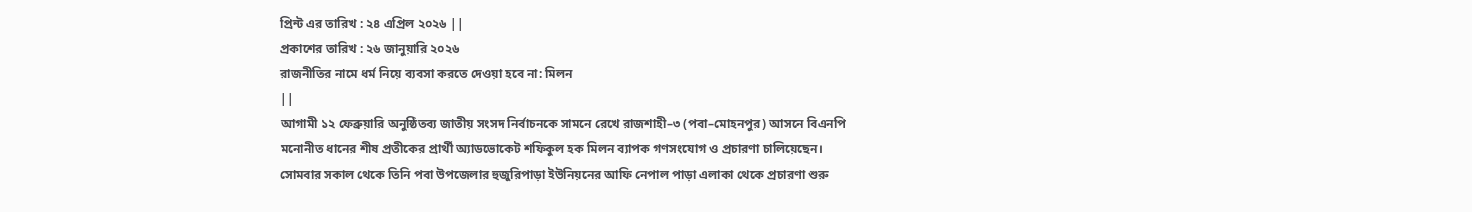প্রিন্ট এর তারিখ : ২৪ এপ্রিল ২০২৬ ||
প্রকাশের তারিখ : ২৬ জানুয়ারি ২০২৬
রাজনীতির নামে ধর্ম নিয়ে ব্যবসা করতে দেওয়া হবে না: মিলন
||
আগামী ১২ ফেব্রুয়ারি অনুষ্ঠিতব্য জাতীয় সংসদ নির্বাচনকে সামনে রেখে রাজশাহী–৩ (পবা–মোহনপুর) আসনে বিএনপি মনোনীত ধানের শীষ প্রতীকের প্রার্থী অ্যাডভোকেট শফিকুল হক মিলন ব্যাপক গণসংযোগ ও প্রচারণা চালিয়েছেন।
সোমবার সকাল থেকে তিনি পবা উপজেলার হুজুরিপাড়া ইউনিয়নের আফি নেপাল পাড়া এলাকা থেকে প্রচারণা শুরু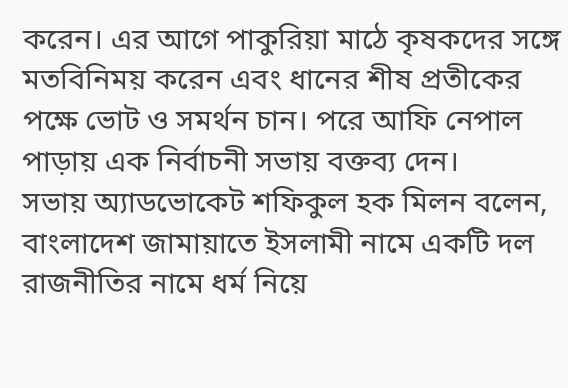করেন। এর আগে পাকুরিয়া মাঠে কৃষকদের সঙ্গে মতবিনিময় করেন এবং ধানের শীষ প্রতীকের পক্ষে ভোট ও সমর্থন চান। পরে আফি নেপাল পাড়ায় এক নির্বাচনী সভায় বক্তব্য দেন।
সভায় অ্যাডভোকেট শফিকুল হক মিলন বলেন, বাংলাদেশ জামায়াতে ইসলামী নামে একটি দল রাজনীতির নামে ধর্ম নিয়ে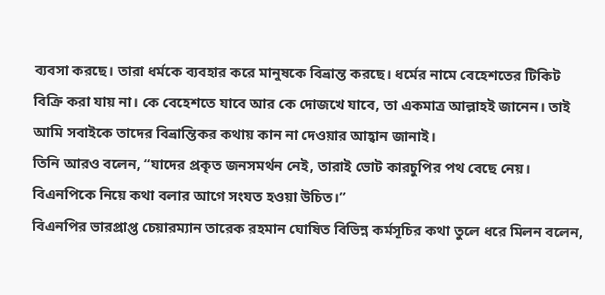ব্যবসা করছে। তারা ধর্মকে ব্যবহার করে মানুষকে বিভ্রান্ত করছে। ধর্মের নামে বেহেশতের টিকিট বিক্রি করা যায় না। কে বেহেশতে যাবে আর কে দোজখে যাবে, তা একমাত্র আল্লাহই জানেন। তাই আমি সবাইকে তাদের বিভ্রান্তিকর কথায় কান না দেওয়ার আহ্বান জানাই।
তিনি আরও বলেন, “যাদের প্রকৃত জনসমর্থন নেই, তারাই ভোট কারচুপির পথ বেছে নেয়। বিএনপিকে নিয়ে কথা বলার আগে সংযত হওয়া উচিত।”
বিএনপির ভারপ্রাপ্ত চেয়ারম্যান তারেক রহমান ঘোষিত বিভিন্ন কর্মসূচির কথা তুলে ধরে মিলন বলেন,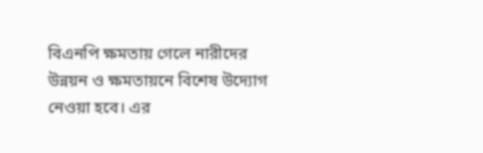বিএনপি ক্ষমতায় গেলে নারীদের উন্নয়ন ও ক্ষমতায়নে বিশেষ উদ্যোগ নেওয়া হবে। এর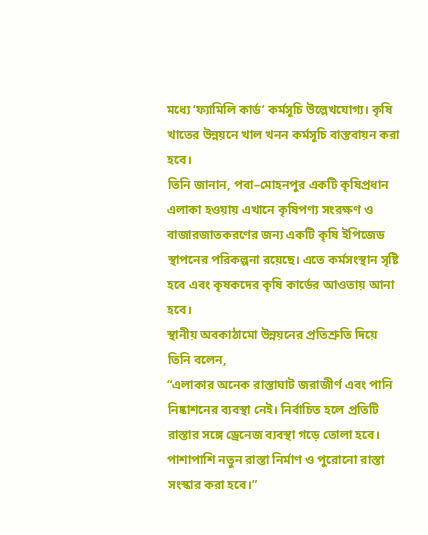মধ্যে ‘ফ্যামিলি কার্ড’ কর্মসূচি উল্লেখযোগ্য। কৃষি খাতের উন্নয়নে খাল খনন কর্মসূচি বাস্তবায়ন করা হবে।
তিনি জানান, পবা–মোহনপুর একটি কৃষিপ্রধান এলাকা হওয়ায় এখানে কৃষিপণ্য সংরক্ষণ ও বাজারজাতকরণের জন্য একটি কৃষি ইপিজেড স্থাপনের পরিকল্পনা রয়েছে। এতে কর্মসংস্থান সৃষ্টি হবে এবং কৃষকদের কৃষি কার্ডের আওতায় আনা হবে।
স্থানীয় অবকাঠামো উন্নয়নের প্রতিশ্রুতি দিয়ে তিনি বলেন,
“এলাকার অনেক রাস্তাঘাট জরাজীর্ণ এবং পানি নিষ্কাশনের ব্যবস্থা নেই। নির্বাচিত হলে প্রতিটি রাস্তার সঙ্গে ড্রেনেজ ব্যবস্থা গড়ে তোলা হবে। পাশাপাশি নতুন রাস্তা নির্মাণ ও পুরোনো রাস্তা সংস্কার করা হবে।”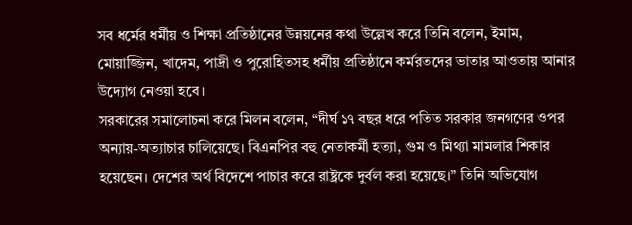সব ধর্মের ধর্মীয় ও শিক্ষা প্রতিষ্ঠানের উন্নয়নের কথা উল্লেখ করে তিনি বলেন, ইমাম, মোয়াজ্জিন, খাদেম, পাদ্রী ও পুরোহিতসহ ধর্মীয় প্রতিষ্ঠানে কর্মরতদের ভাতার আওতায় আনার উদ্যোগ নেওয়া হবে।
সরকারের সমালোচনা করে মিলন বলেন, “দীর্ঘ ১৭ বছর ধরে পতিত সরকার জনগণের ওপর অন্যায়-অত্যাচার চালিয়েছে। বিএনপির বহু নেতাকর্মী হত্যা, গুম ও মিথ্যা মামলার শিকার হয়েছেন। দেশের অর্থ বিদেশে পাচার করে রাষ্ট্রকে দুর্বল করা হয়েছে।” তিনি অভিযোগ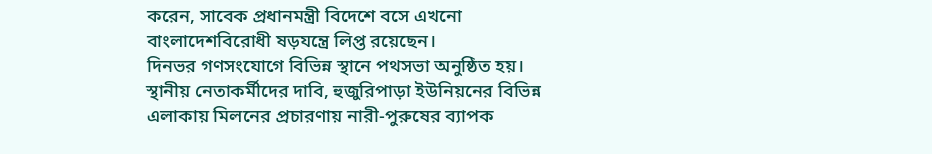করেন, সাবেক প্রধানমন্ত্রী বিদেশে বসে এখনো বাংলাদেশবিরোধী ষড়যন্ত্রে লিপ্ত রয়েছেন।
দিনভর গণসংযোগে বিভিন্ন স্থানে পথসভা অনুষ্ঠিত হয়। স্থানীয় নেতাকর্মীদের দাবি, হুজুরিপাড়া ইউনিয়নের বিভিন্ন এলাকায় মিলনের প্রচারণায় নারী-পুরুষের ব্যাপক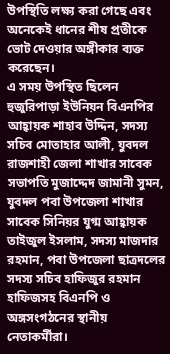উপস্থিতি লক্ষ্য করা গেছে এবং অনেকেই ধানের শীষ প্রতীকে ভোট দেওয়ার অঙ্গীকার ব্যক্ত করেছেন।
এ সময় উপস্থিত ছিলেন হুজুরিপাড়া ইউনিয়ন বিএনপির আহ্বায়ক শাহাব উদ্দিন, সদস্য সচিব মোতাহার আলী, যুবদল রাজশাহী জেলা শাখার সাবেক সভাপতি মুজাদ্দেদ জামানী সুমন, যুবদল পবা উপজেলা শাখার সাবেক সিনিয়র যুগ্ম আহ্বায়ক তাইজুল ইসলাম, সদস্য মাজদার রহমান, পবা উপজেলা ছাত্রদলের সদস্য সচিব হাফিজুর রহমান হাফিজসহ বিএনপি ও অঙ্গসংগঠনের স্থানীয় নেতাকর্মীরা।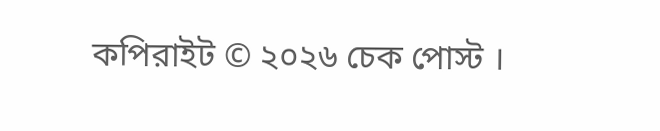কপিরাইট © ২০২৬ চেক পোস্ট ।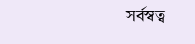সর্বস্বত্ব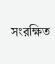সংরক্ষিত